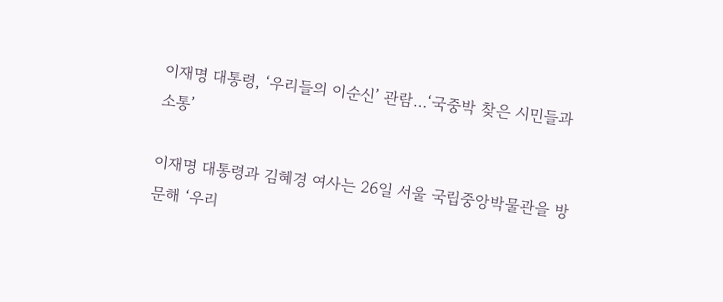이재명 대통령, ‘우리들의 이순신’ 관람…‘국중박 찾은 시민들과 소통’

이재명 대통령과 김혜경 여사는 26일 서울 국립중앙박물관을 방문해 ‘우리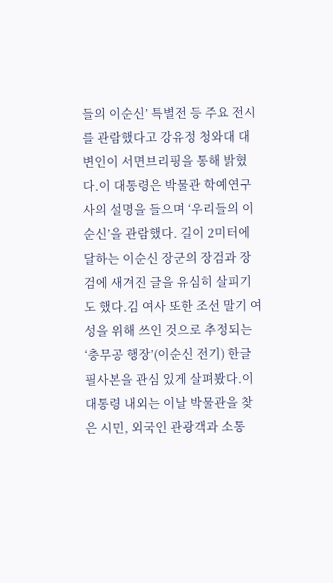들의 이순신’ 특별전 등 주요 전시를 관람했다고 강유정 청와대 대변인이 서면브리핑을 통해 밝혔다.이 대통령은 박물관 학예연구사의 설명을 들으며 ‘우리들의 이순신’을 관람했다. 길이 2미터에 달하는 이순신 장군의 장검과 장검에 새겨진 글을 유심히 살피기도 했다.김 여사 또한 조선 말기 여성을 위해 쓰인 것으로 추정되는 ‘충무공 행장’(이순신 전기) 한글 필사본을 관심 있게 살펴봤다.이 대통령 내외는 이날 박물관을 찾은 시민, 외국인 관광객과 소통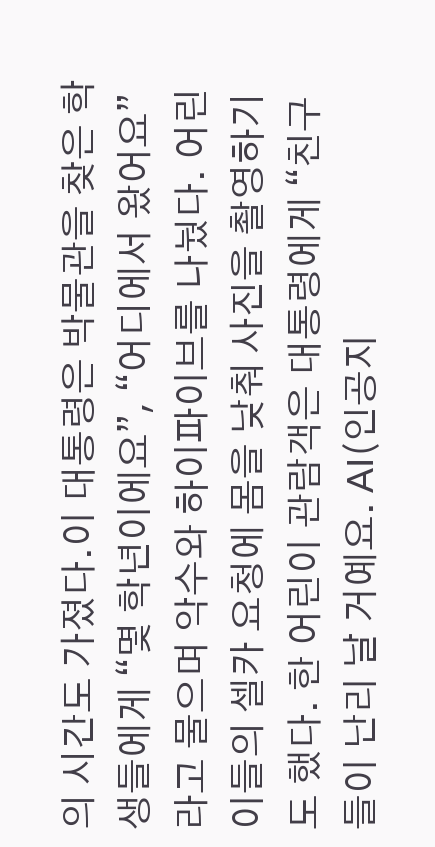의 시간도 가졌다.이 대통령은 박물관을 찾은 학생들에게 “몇 학년이에요”, “어디에서 왔어요”라고 물으며 악수와 하이파이브를 나눴다. 어린이들의 셀카 요청에 몸을 낮춰 사진을 촬영하기도 했다. 한 어린이 관람객은 대통령에게 “친구들이 난리 날 거예요. AI(인공지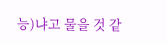능)냐고 물을 것 같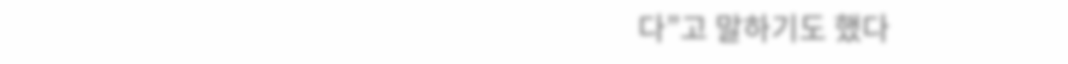다”고 말하기도 했다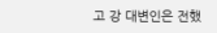고 강 대변인은 전했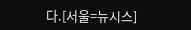다.[서울=뉴시스]